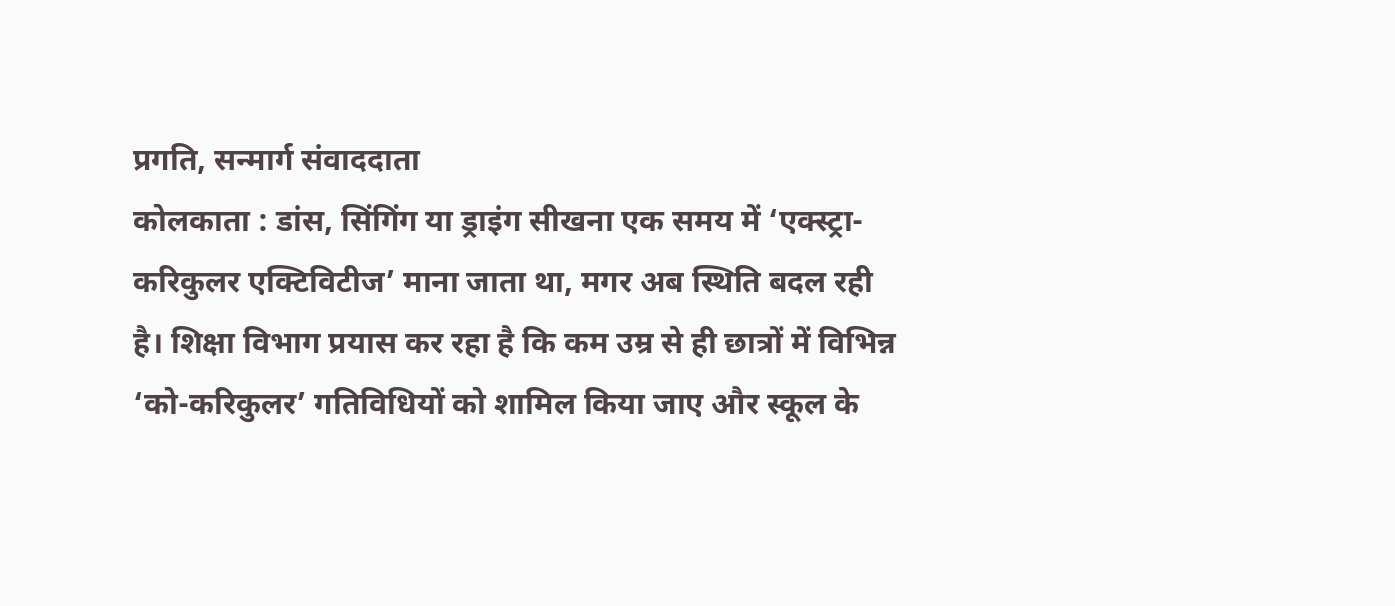प्रगति, सन्मार्ग संवाददाता
कोलकाता : डांस, सिंगिंग या ड्राइंग सीखना एक समय में ‘एक्स्ट्रा-करिकुलर एक्टिविटीज’ माना जाता था, मगर अब स्थिति बदल रही है। शिक्षा विभाग प्रयास कर रहा है कि कम उम्र से ही छात्रों में विभिन्न ‘को-करिकुलर’ गतिविधियों को शामिल किया जाए और स्कूल के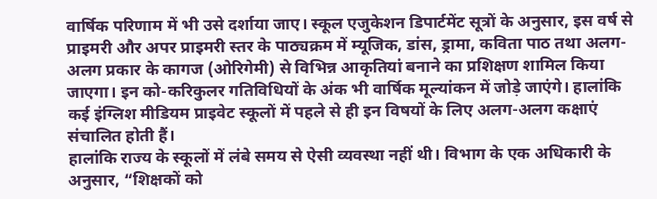वार्षिक परिणाम में भी उसे दर्शाया जाए। स्कूल एजुकेशन डिपार्टमेंट सूत्रों के अनुसार, इस वर्ष से प्राइमरी और अपर प्राइमरी स्तर के पाठ्यक्रम में म्यूजिक, डांस, ड्रामा, कविता पाठ तथा अलग-अलग प्रकार के कागज (ओरिगेमी) से विभिन्न आकृतियां बनाने का प्रशिक्षण शामिल किया जाएगा। इन को-करिकुलर गतिविधियों के अंक भी वार्षिक मूल्यांकन में जोड़े जाएंगे। हालांकि कई इंग्लिश मीडियम प्राइवेट स्कूलों में पहले से ही इन विषयों के लिए अलग-अलग कक्षाएं संचालित होती हैं।
हालांकि राज्य के स्कूलों में लंबे समय से ऐसी व्यवस्था नहीं थी। विभाग के एक अधिकारी के अनुसार, “शिक्षकों को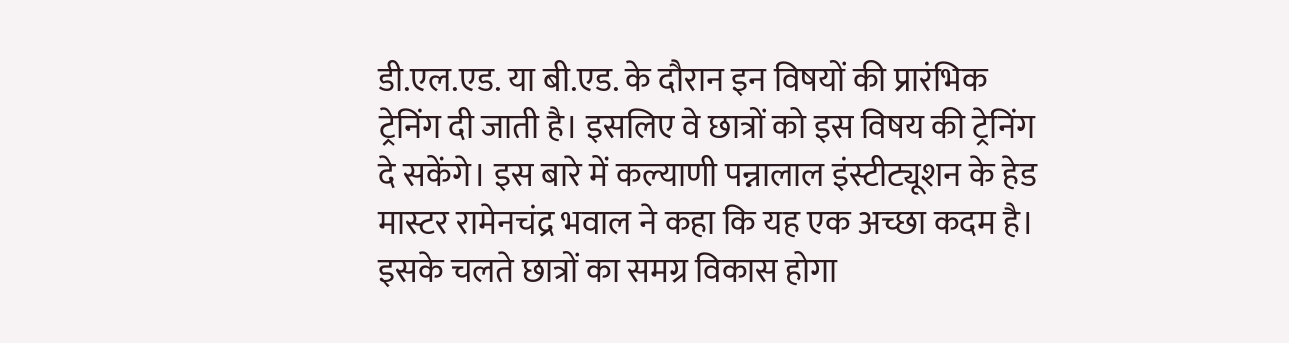डी.एल.एड. या बी.एड. के दौरान इन विषयों की प्रारंभिक ट्रेनिंग दी जाती है। इसलिए वे छात्रों को इस विषय की ट्रेनिंग दे सकेंगे। इस बारे में कल्याणी पन्नालाल इंस्टीट्यूशन के हेड मास्टर रामेनचंद्र भवाल ने कहा कि यह एक अच्छा कदम है। इसके चलते छात्रों का समग्र विकास होगा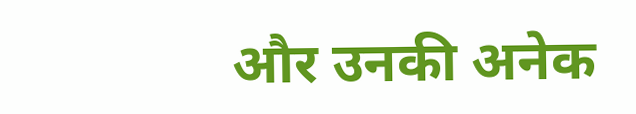और उनकी अनेक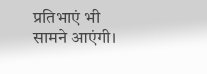प्रतिभाएं भी सामने आएंगी।